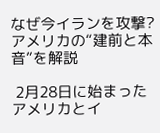なぜ今イランを攻撃?アメリカの“建前と本音”を解説

 2月28日に始まったアメリカとイ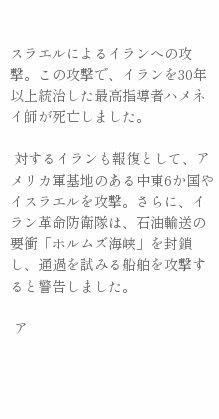スラエルによるイランへの攻撃。この攻撃で、イランを30年以上統治した最高指導者ハメネイ師が死亡しました。

 対するイランも報復として、アメリカ軍基地のある中東6か国やイスラエルを攻撃。さらに、イラン革命防衛隊は、石油輸送の要衝「ホルムズ海峡」を封鎖し、通過を試みる船舶を攻撃すると警告しました。

 ア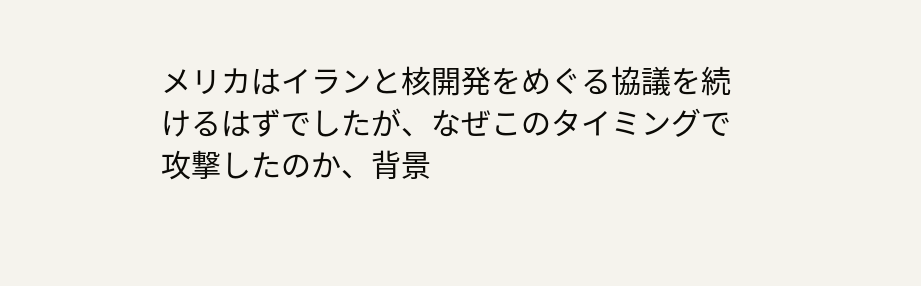メリカはイランと核開発をめぐる協議を続けるはずでしたが、なぜこのタイミングで攻撃したのか、背景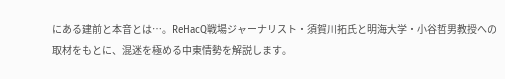にある建前と本音とは…。ReHacQ戦場ジャーナリスト・須賀川拓氏と明海大学・小谷哲男教授への取材をもとに、混迷を極める中東情勢を解説します。